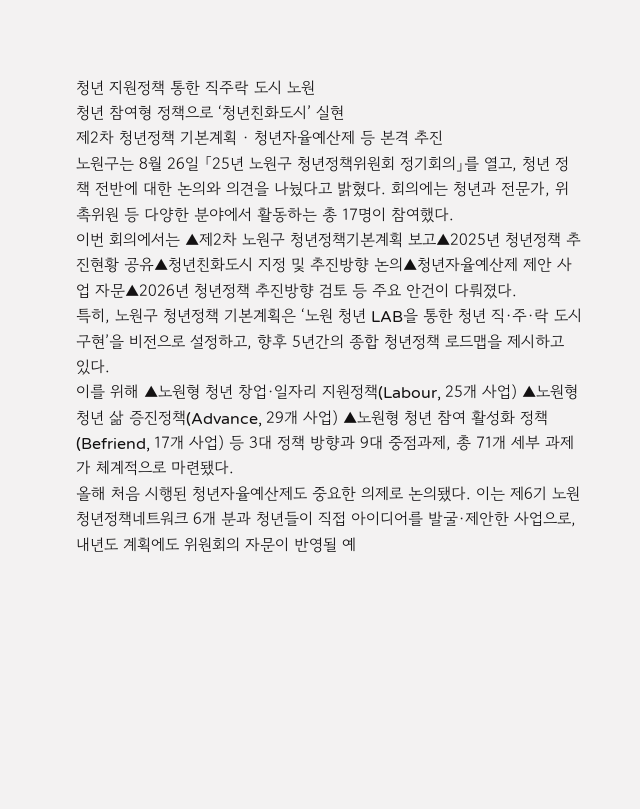청년 지원정책 통한 직주락 도시 노원
청년 참여형 정책으로 ‘청년친화도시’ 실현
제2차 청년정책 기본계획 · 청년자율예산제 등 본격 추진
노원구는 8월 26일 「25년 노원구 청년정책위원회 정기회의」를 열고, 청년 정책 전반에 대한 논의와 의견을 나눴다고 밝혔다. 회의에는 청년과 전문가, 위촉위원 등 다양한 분야에서 활동하는 총 17명이 참여했다.
이번 회의에서는 ▲제2차 노원구 청년정책기본계획 보고▲2025년 청년정책 추진현황 공유▲청년친화도시 지정 및 추진방향 논의▲청년자율예산제 제안 사업 자문▲2026년 청년정책 추진방향 검토 등 주요 안건이 다뤄졌다.
특히, 노원구 청년정책 기본계획은 ‘노원 청년 LAB을 통한 청년 직·주·락 도시 구현’을 비전으로 설정하고, 향후 5년간의 종합 청년정책 로드맵을 제시하고 있다.
이를 위해 ▲노원형 청년 창업·일자리 지원정책(Labour, 25개 사업) ▲노원형 청년 삶 증진정책(Advance, 29개 사업) ▲노원형 청년 참여 활성화 정책(Befriend, 17개 사업) 등 3대 정책 방향과 9대 중점과제, 총 71개 세부 과제가 체계적으로 마련됐다.
올해 처음 시행된 청년자율예산제도 중요한 의제로 논의됐다. 이는 제6기 노원청년정책네트워크 6개 분과 청년들이 직접 아이디어를 발굴·제안한 사업으로, 내년도 계획에도 위원회의 자문이 반영될 예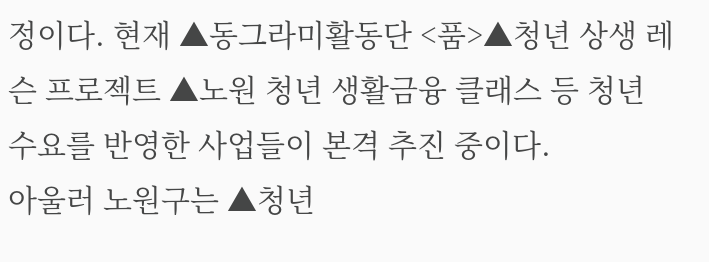정이다. 현재 ▲동그라미활동단 <품>▲청년 상생 레슨 프로젝트 ▲노원 청년 생활금융 클래스 등 청년 수요를 반영한 사업들이 본격 추진 중이다.
아울러 노원구는 ▲청년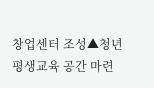창업센터 조성▲청년평생교육 공간 마련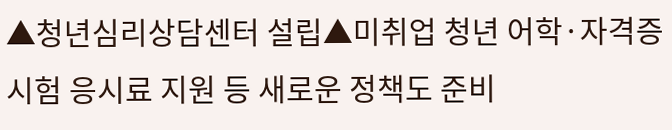▲청년심리상담센터 설립▲미취업 청년 어학·자격증 시험 응시료 지원 등 새로운 정책도 준비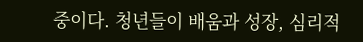중이다. 청년들이 배움과 성장, 심리적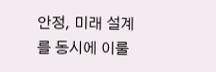안정, 미래 설계를 동시에 이룰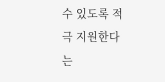수 있도록 적극 지원한다는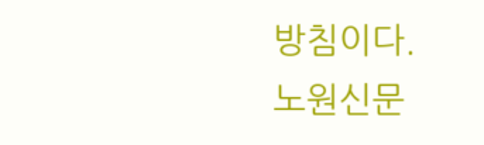방침이다.
노원신문